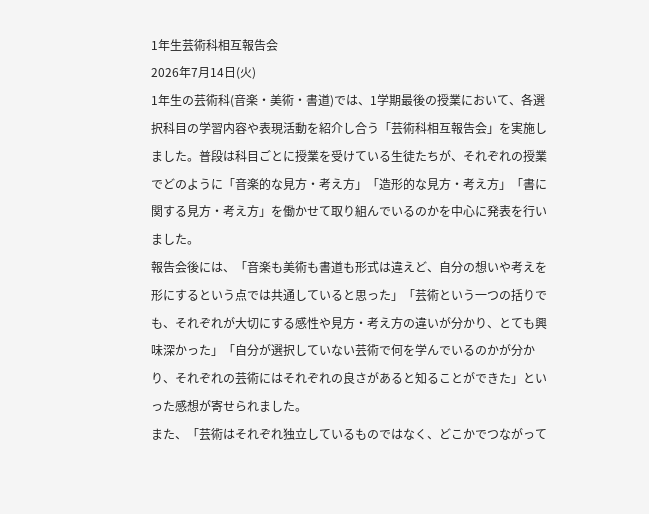1年生芸術科相互報告会
2026年7月14日(火)
1年生の芸術科(音楽・美術・書道)では、1学期最後の授業において、各選択科目の学習内容や表現活動を紹介し合う「芸術科相互報告会」を実施しました。普段は科目ごとに授業を受けている生徒たちが、それぞれの授業でどのように「音楽的な見方・考え方」「造形的な見方・考え方」「書に関する見方・考え方」を働かせて取り組んでいるのかを中心に発表を行いました。
報告会後には、「音楽も美術も書道も形式は違えど、自分の想いや考えを形にするという点では共通していると思った」「芸術という一つの括りでも、それぞれが大切にする感性や見方・考え方の違いが分かり、とても興味深かった」「自分が選択していない芸術で何を学んでいるのかが分かり、それぞれの芸術にはそれぞれの良さがあると知ることができた」といった感想が寄せられました。
また、「芸術はそれぞれ独立しているものではなく、どこかでつながって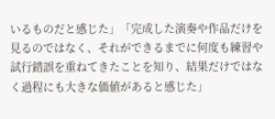いるものだと感じた」「完成した演奏や作品だけを見るのではなく、それができるまでに何度も練習や試行錯誤を重ねてきたことを知り、結果だけではなく過程にも大きな価値があると感じた」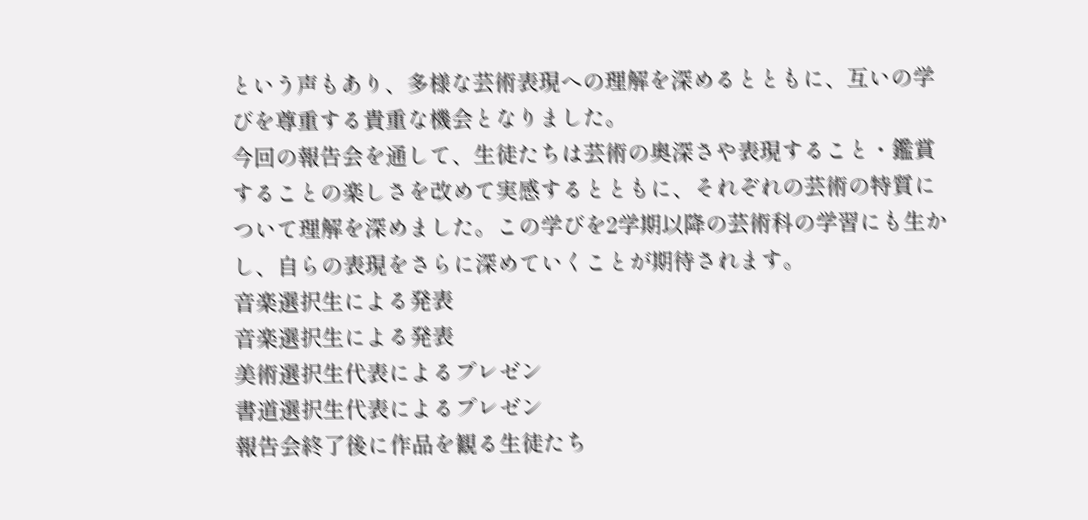という声もあり、多様な芸術表現への理解を深めるとともに、互いの学びを尊重する貴重な機会となりました。
今回の報告会を通して、生徒たちは芸術の奥深さや表現すること・鑑賞することの楽しさを改めて実感するとともに、それぞれの芸術の特質について理解を深めました。この学びを2学期以降の芸術科の学習にも生かし、自らの表現をさらに深めていくことが期待されます。
音楽選択生による発表
音楽選択生による発表
美術選択生代表によるプレゼン
書道選択生代表によるプレゼン
報告会終了後に作品を観る生徒たち